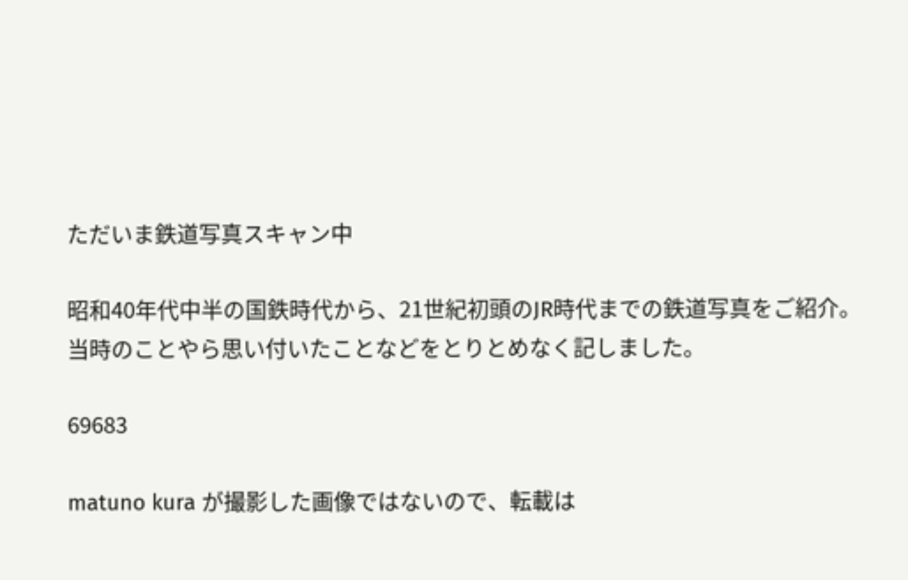ただいま鉄道写真スキャン中

昭和40年代中半の国鉄時代から、21世紀初頭のJR時代までの鉄道写真をご紹介。当時のことやら思い付いたことなどをとりとめなく記しました。

69683

matuno kura が撮影した画像ではないので、転載は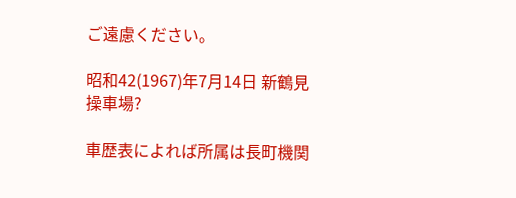ご遠慮ください。

昭和42(1967)年7月14日 新鶴見操車場?

車歴表によれば所属は長町機関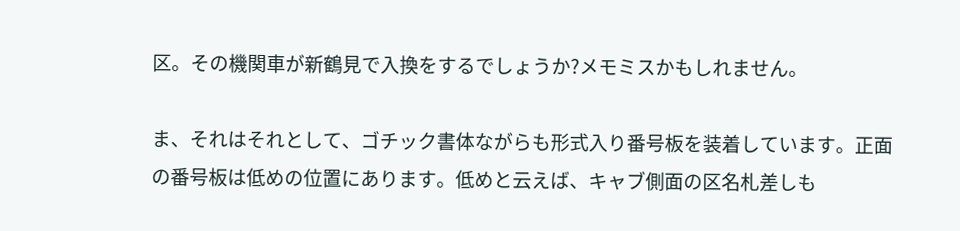区。その機関車が新鶴見で入換をするでしょうか?メモミスかもしれません。

ま、それはそれとして、ゴチック書体ながらも形式入り番号板を装着しています。正面の番号板は低めの位置にあります。低めと云えば、キャブ側面の区名札差しも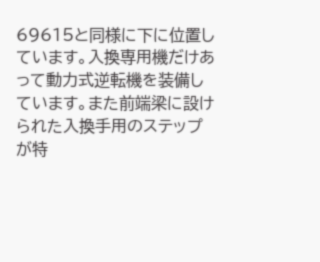69615と同様に下に位置しています。入換専用機だけあって動力式逆転機を装備しています。また前端梁に設けられた入換手用のステップが特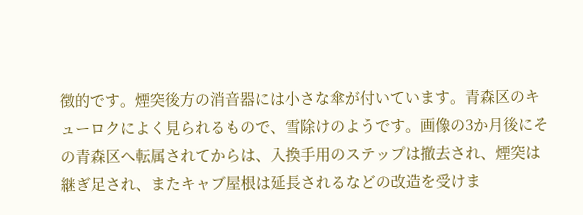徴的です。煙突後方の消音器には小さな傘が付いています。青森区のキューロクによく見られるもので、雪除けのようです。画像の3か月後にその青森区へ転属されてからは、入換手用のステップは撤去され、煙突は継ぎ足され、またキャブ屋根は延長されるなどの改造を受けま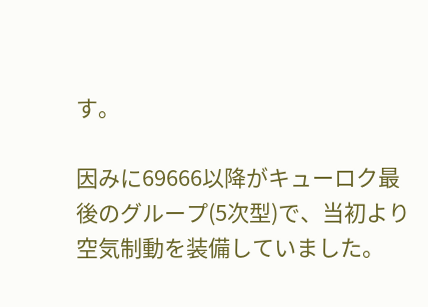す。

因みに69666以降がキューロク最後のグループ(5次型)で、当初より空気制動を装備していました。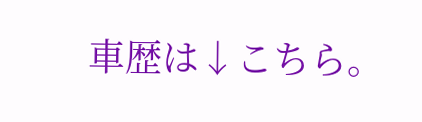車歴は↓こちら。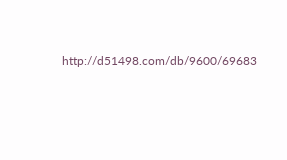http://d51498.com/db/9600/69683